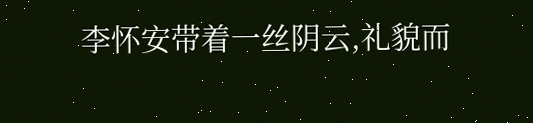李怀安带着一丝阴云,礼貌而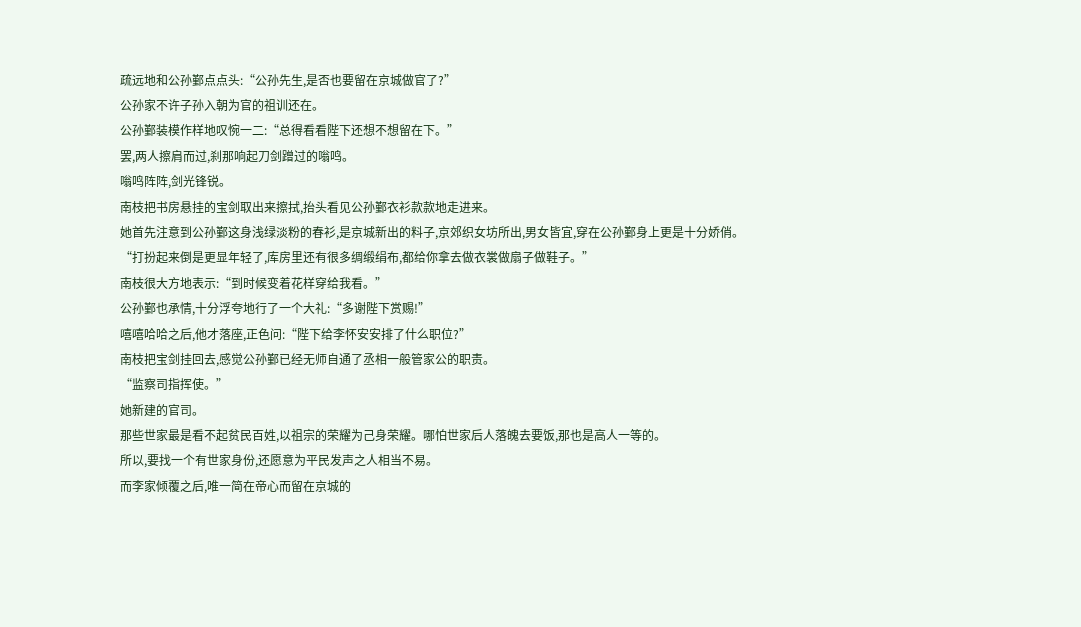疏远地和公孙鄞点点头:“公孙先生,是否也要留在京城做官了?”
公孙家不许子孙入朝为官的祖训还在。
公孙鄞装模作样地叹惋一二:“总得看看陛下还想不想留在下。”
罢,两人擦肩而过,刹那响起刀剑蹭过的嗡鸣。
嗡鸣阵阵,剑光锋锐。
南枝把书房悬挂的宝剑取出来擦拭,抬头看见公孙鄞衣衫款款地走进来。
她首先注意到公孙鄞这身浅绿淡粉的春衫,是京城新出的料子,京郊织女坊所出,男女皆宜,穿在公孙鄞身上更是十分娇俏。
“打扮起来倒是更显年轻了,库房里还有很多绸缎绢布,都给你拿去做衣裳做扇子做鞋子。”
南枝很大方地表示:“到时候变着花样穿给我看。”
公孙鄞也承情,十分浮夸地行了一个大礼:“多谢陛下赏赐!”
嘻嘻哈哈之后,他才落座,正色问:“陛下给李怀安安排了什么职位?”
南枝把宝剑挂回去,感觉公孙鄞已经无师自通了丞相一般管家公的职责。
“监察司指挥使。”
她新建的官司。
那些世家最是看不起贫民百姓,以祖宗的荣耀为己身荣耀。哪怕世家后人落魄去要饭,那也是高人一等的。
所以,要找一个有世家身份,还愿意为平民发声之人相当不易。
而李家倾覆之后,唯一简在帝心而留在京城的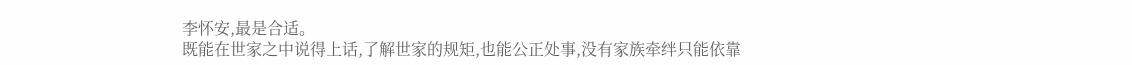李怀安,最是合适。
既能在世家之中说得上话,了解世家的规矩,也能公正处事,没有家族牵绊只能依靠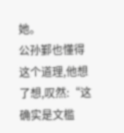她。
公孙鄞也懂得这个道理,他想了想,叹然:“这确实是文槛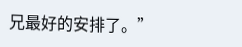兄最好的安排了。”